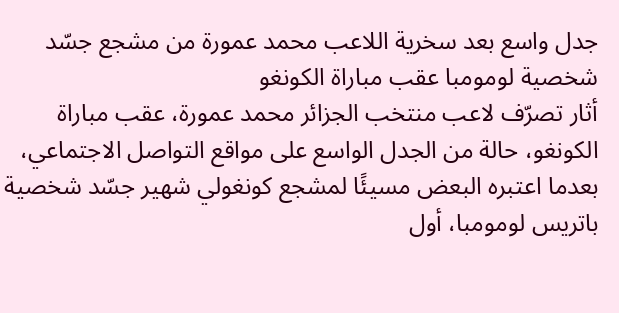جدل واسع بعد سخرية اللاعب محمد عمورة من مشجع جسّد شخصية لومومبا عقب مباراة الكونغو
أثار تصرّف لاعب منتخب الجزائر محمد عمورة، عقب مباراة الكونغو، حالة من الجدل الواسع على مواقع التواصل الاجتماعي، بعدما اعتبره البعض مسيئًا لمشجع كونغولي شهير جسّد شخصية باتريس لومومبا، أول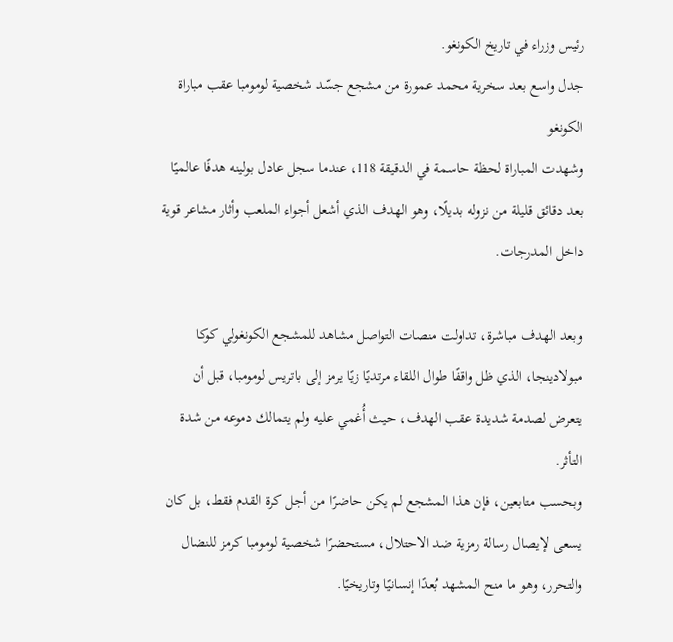رئيس وزراء في تاريخ الكونغو.
جدل واسع بعد سخرية محمد عمورة من مشجع جسّد شخصية لومومبا عقب مباراة الكونغو
وشهدت المباراة لحظة حاسمة في الدقيقة 118، عندما سجل عادل بولينه هدفًا عالميًا بعد دقائق قليلة من نزوله بديلًا، وهو الهدف الذي أشعل أجواء الملعب وأثار مشاعر قوية داخل المدرجات.

وبعد الهدف مباشرة، تداولت منصات التواصل مشاهد للمشجع الكونغولي كوكا مبولادينجا، الذي ظل واقفًا طوال اللقاء مرتديًا زيًا يرمز إلى باتريس لومومبا، قبل أن يتعرض لصدمة شديدة عقب الهدف، حيث أُغمي عليه ولم يتمالك دموعه من شدة التأثر.
وبحسب متابعين، فإن هذا المشجع لم يكن حاضرًا من أجل كرة القدم فقط، بل كان يسعى لإيصال رسالة رمزية ضد الاحتلال، مستحضرًا شخصية لومومبا كرمز للنضال والتحرر، وهو ما منح المشهد بُعدًا إنسانيًا وتاريخيًا.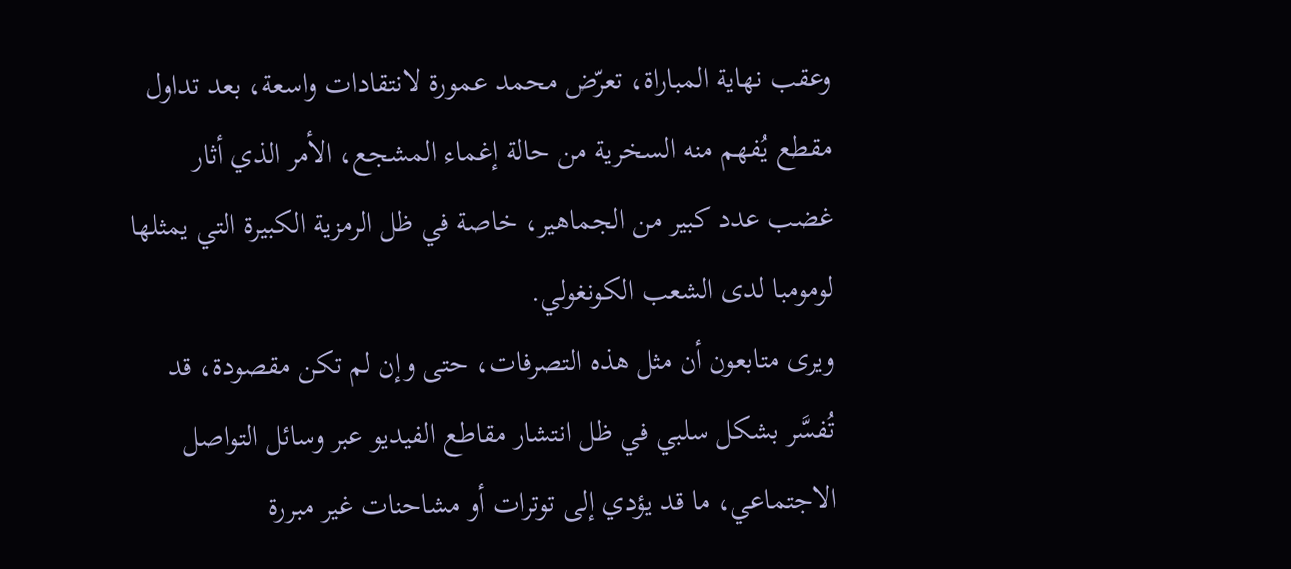وعقب نهاية المباراة، تعرّض محمد عمورة لانتقادات واسعة، بعد تداول مقطع يُفهم منه السخرية من حالة إغماء المشجع، الأمر الذي أثار غضب عدد كبير من الجماهير، خاصة في ظل الرمزية الكبيرة التي يمثلها لومومبا لدى الشعب الكونغولي.
ويرى متابعون أن مثل هذه التصرفات، حتى وإن لم تكن مقصودة، قد تُفسَّر بشكل سلبي في ظل انتشار مقاطع الفيديو عبر وسائل التواصل الاجتماعي، ما قد يؤدي إلى توترات أو مشاحنات غير مبررة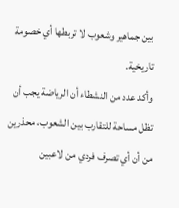بين جماهير وشعوب لا تربطها أي خصومة تاريخية.
وأكد عدد من النشطاء أن الرياضة يجب أن تظل مساحة للتقارب بين الشعوب، محذرين من أن أي تصرف فردي من لاعبين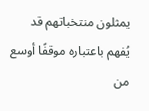يمثلون منتخباتهم قد يُفهم باعتباره موقفًا أوسع من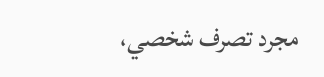مجرد تصرف شخصي،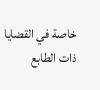خاصة في القضايا ذات الطابع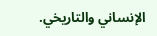الإنساني والتاريخي.